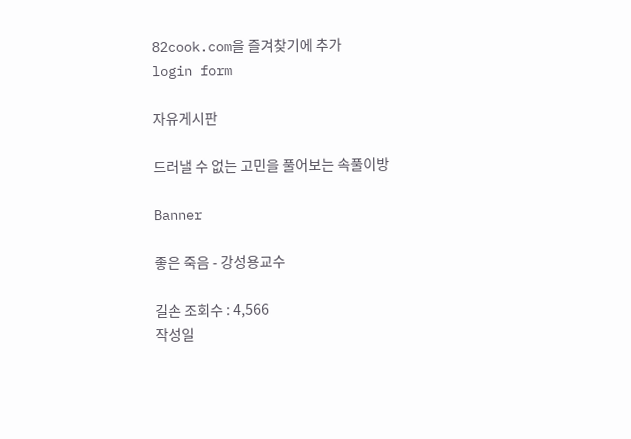82cook.com을 즐겨찾기에 추가
login form

자유게시판

드러낼 수 없는 고민을 풀어보는 속풀이방

Banner

좋은 죽음 - 강성용교수

길손 조회수 : 4,566
작성일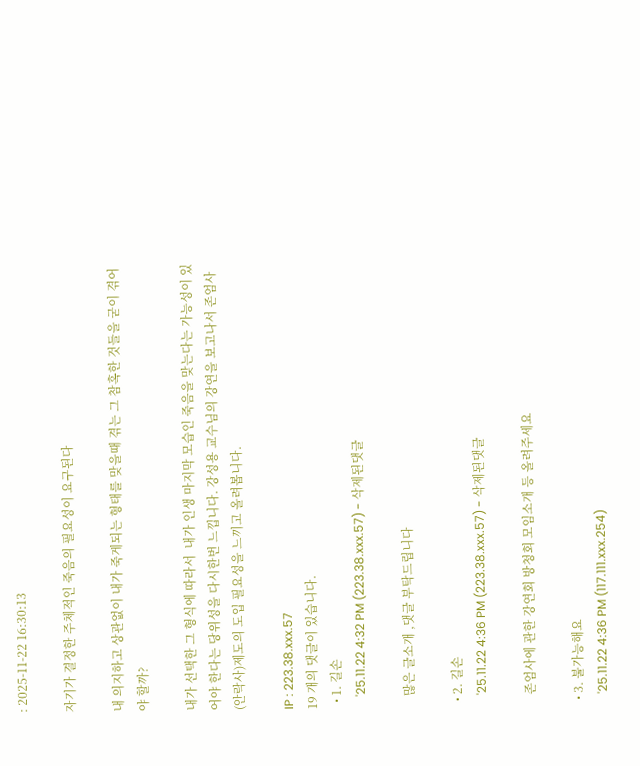: 2025-11-22 16:30:13

자기가 결정한 주체적인 죽음의 필요성이 요구된다

내 의지하고 상관없이 내가 죽게되는 형태를 맞을때 겪는 그 참혹한 것들을 굳이 겪어야 할까?

내가 선택한 그 형식에 따라서  내가 인생 마지막 모습인 죽음을 맞는다는 가능성이 있어야 한다는 당위성을 다시한번 느낍니다. 강성용 교수님의 강연을 보고나서 존엄사(안락사)제도의 도입 필요성을 느끼고 올려봅니다.

IP : 223.38.xxx.57
19 개의 댓글이 있습니다.
  • 1. 길손
    '25.11.22 4:32 PM (223.38.xxx.57) - 삭제된댓글

    많은 글소개 ,댓글 부탁드립니다

  • 2. 길손
    '25.11.22 4:36 PM (223.38.xxx.57) - 삭제된댓글

    존엄사에 관한 강연회 방청회 모임소개 등 올려주세요

  • 3. 불가능해요
    '25.11.22 4:36 PM (117.111.xxx.254)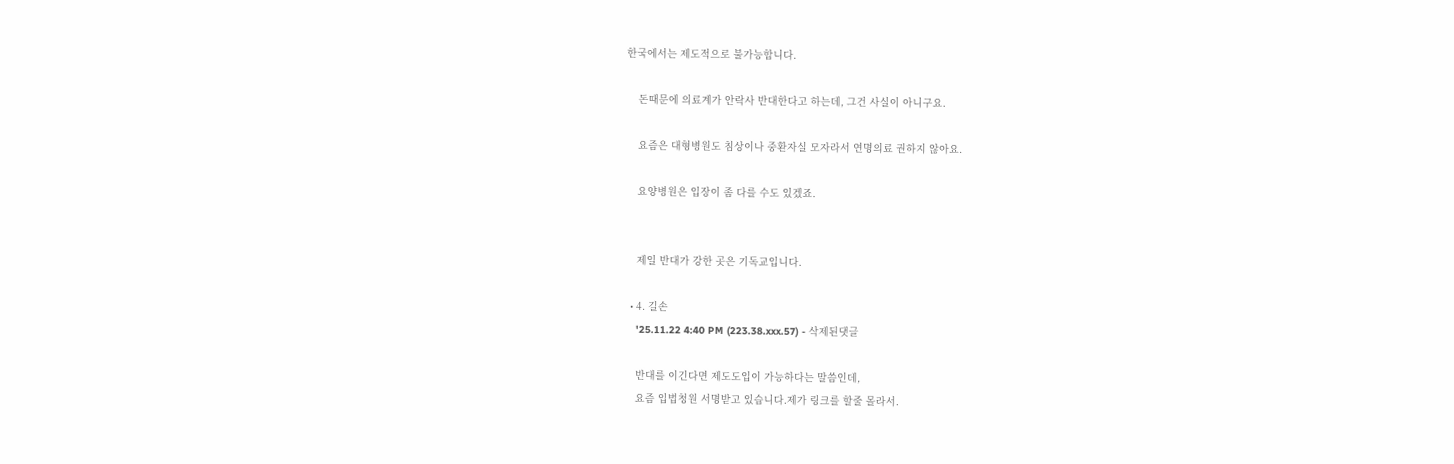한국에서는 제도적으로 불가능합니다.

    돈때문에 의료계가 안락사 반대한다고 하는데, 그건 사실이 아니구요.

    요즘은 대형병원도 침상이나 중환자실 모자라서 연명의료 권하지 않아요.

    요양병원은 입장이 좀 다를 수도 있겠죠.


    제일 반대가 강한 곳은 기독교입니다.

  • 4. 길손
    '25.11.22 4:40 PM (223.38.xxx.57) - 삭제된댓글

    반대를 이긴다면 제도도입이 가능하다는 말씀인데,
    요즘 입법청원 서명받고 있습니다.제가 링크를 할줄 몰라서.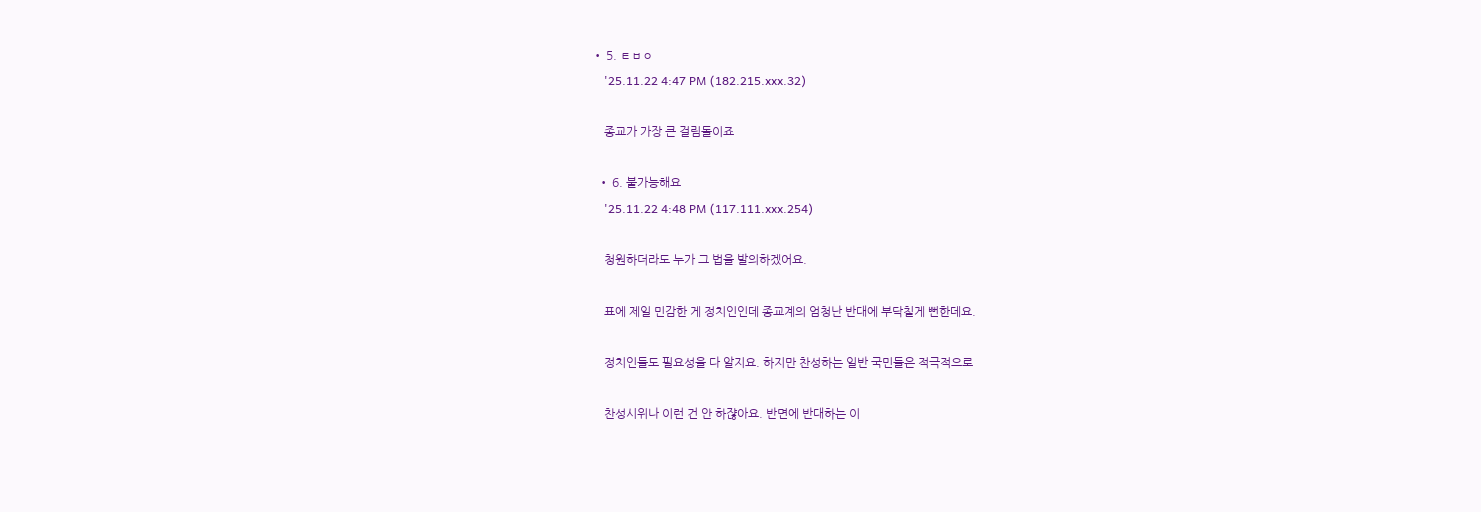• 5. ㅌㅂㅇ
    '25.11.22 4:47 PM (182.215.xxx.32)

    종교가 가장 큰 걸림돌이죠

  • 6. 불가능해요
    '25.11.22 4:48 PM (117.111.xxx.254)

    청원하더라도 누가 그 법을 발의하겠어요.

    표에 제일 민감한 게 정치인인데 종교계의 엄청난 반대에 부닥칠게 뻔한데요.

    정치인들도 필요성을 다 알지요. 하지만 찬성하는 일반 국민들은 적극적으로

    찬성시위나 이런 건 안 하쟎아요. 반면에 반대하는 이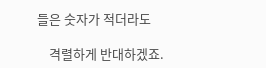들은 숫자가 적더라도

    격렬하게 반대하겠죠.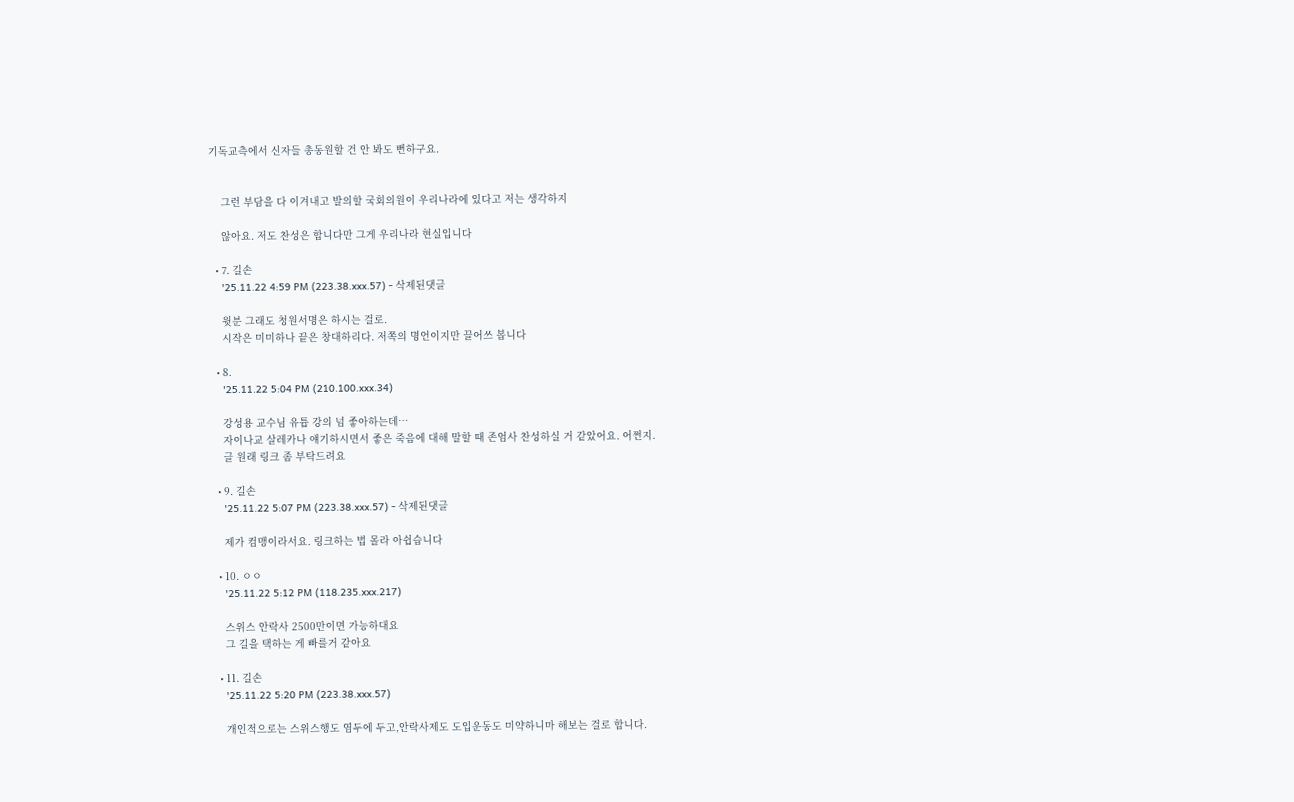기독교측에서 신자들 총동원할 건 안 봐도 뻔하구요.


    그런 부담을 다 이겨내고 발의할 국회의원이 우리나라에 있다고 저는 생각하지

    않아요. 저도 찬성은 합니다만 그게 우리나라 현실입니다

  • 7. 길손
    '25.11.22 4:59 PM (223.38.xxx.57) - 삭제된댓글

    윗분 그래도 청원서명은 하시는 걸로.
    시작은 미미하나 끝은 창대하리다. 저쪽의 명언이지만 끌어쓰 봅니다

  • 8.
    '25.11.22 5:04 PM (210.100.xxx.34)

    강성용 교수님 유튭 강의 넘 좋아하는데…
    자이나교 살레카나 얘기하시면서 좋은 죽음에 대해 말할 때 존엄사 찬성하실 거 같았어요. 어쩐지.
    글 원래 링크 좀 부탁드려요

  • 9. 길손
    '25.11.22 5:07 PM (223.38.xxx.57) - 삭제된댓글

    제가 컴맹이라서요. 링크하는 법 몰라 아쉽습니다

  • 10. ㅇㅇ
    '25.11.22 5:12 PM (118.235.xxx.217)

    스위스 안락사 2500만이면 가능하대요
    그 길을 택하는 게 빠를거 같아요

  • 11. 길손
    '25.11.22 5:20 PM (223.38.xxx.57)

    개인적으로는 스위스행도 염두에 두고,안락사제도 도입운동도 미약하니마 해보는 걸로 합니다.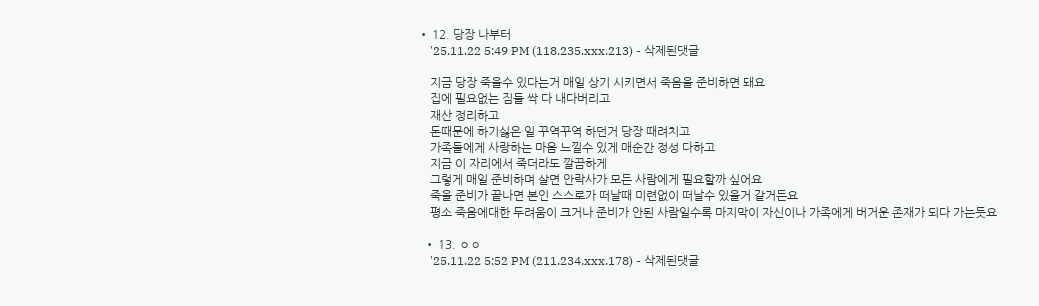• 12. 당장 나부터
    '25.11.22 5:49 PM (118.235.xxx.213) - 삭제된댓글

    지금 당장 죽을수 있다는거 매일 상기 시키면서 죽음을 준비하면 돼요
    집에 필요없는 짐들 싹 다 내다버리고
    재산 정리하고
    돈때문에 하기싫은 일 꾸역꾸역 하던거 당장 때려치고
    가족들에게 사랑하는 마음 느낄수 있게 매순간 정성 다하고
    지금 이 자리에서 죽더라도 깔끔하게
    그렇게 매일 준비하며 살면 안락사가 모든 사람에게 필요할까 싶어요
    죽을 준비가 끝나면 본인 스스로가 떠날때 미련없이 떠날수 있을거 같거든요
    평소 죽음에대한 두려움이 크거나 준비가 안된 사람일수록 마지막이 자신이나 가족에게 버거운 존재가 되다 가는듯요

  • 13. ㅇㅇ
    '25.11.22 5:52 PM (211.234.xxx.178) - 삭제된댓글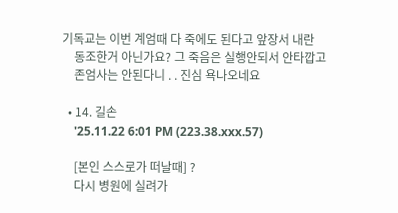기독교는 이번 계엄때 다 죽에도 된다고 앞장서 내란
    동조한거 아닌가요? 그 죽음은 실행안되서 안타깝고
    존엄사는 안된다니 . . 진심 욕나오네요

  • 14. 길손
    '25.11.22 6:01 PM (223.38.xxx.57)

    [본인 스스로가 떠날때] ?
    다시 병원에 실려가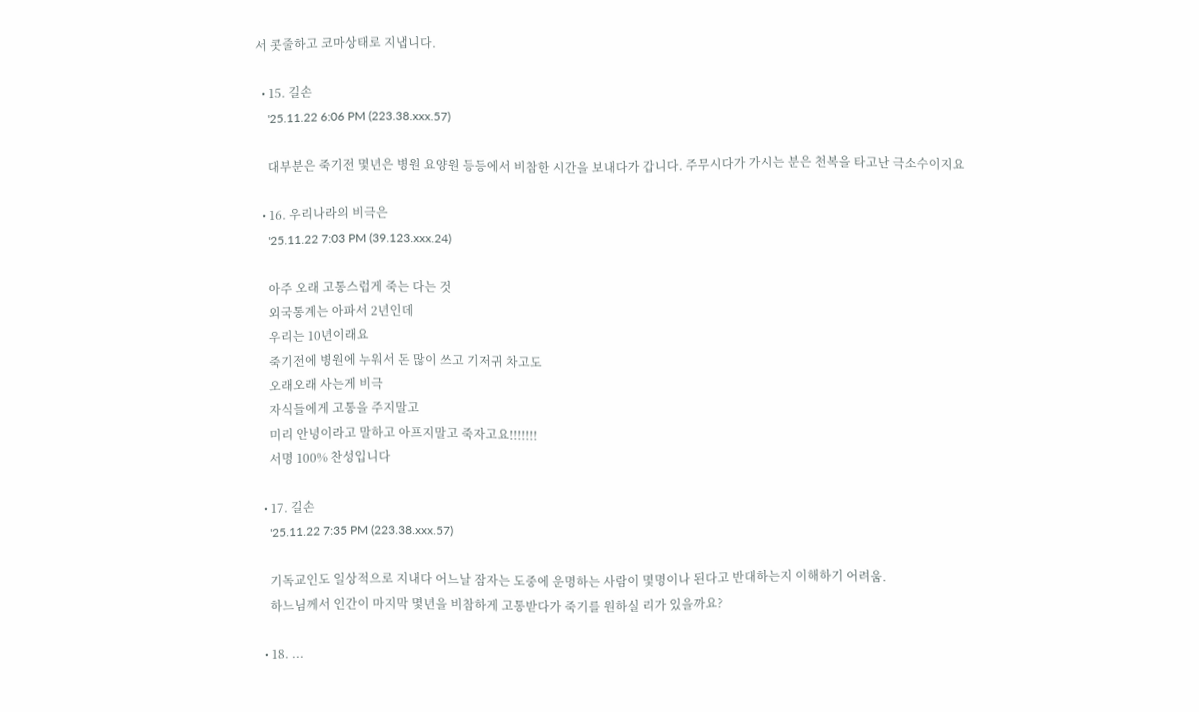서 콧줄하고 코마상태로 지냅니다.

  • 15. 길손
    '25.11.22 6:06 PM (223.38.xxx.57)

    대부분은 죽기전 몇년은 병원 요양원 등등에서 비참한 시간을 보내다가 갑니다. 주무시다가 가시는 분은 천복을 타고난 극소수이지요

  • 16. 우리나라의 비극은
    '25.11.22 7:03 PM (39.123.xxx.24)

    아주 오래 고통스럽게 죽는 다는 것
    외국통계는 아파서 2년인데
    우리는 10년이래요
    죽기전에 병원에 누워서 돈 많이 쓰고 기저귀 차고도
    오래오래 사는게 비극
    자식들에게 고통을 주지말고
    미리 안녕이라고 말하고 아프지말고 죽자고요!!!!!!!
    서명 100% 찬성입니다

  • 17. 길손
    '25.11.22 7:35 PM (223.38.xxx.57)

    기독교인도 일상적으로 지내다 어느날 잠자는 도중에 운명하는 사람이 몇명이나 된다고 반대하는지 이해하기 어려움.
    하느님께서 인간이 마지막 몇년을 비참하게 고통받다가 죽기를 원하실 리가 있을까요?

  • 18. ...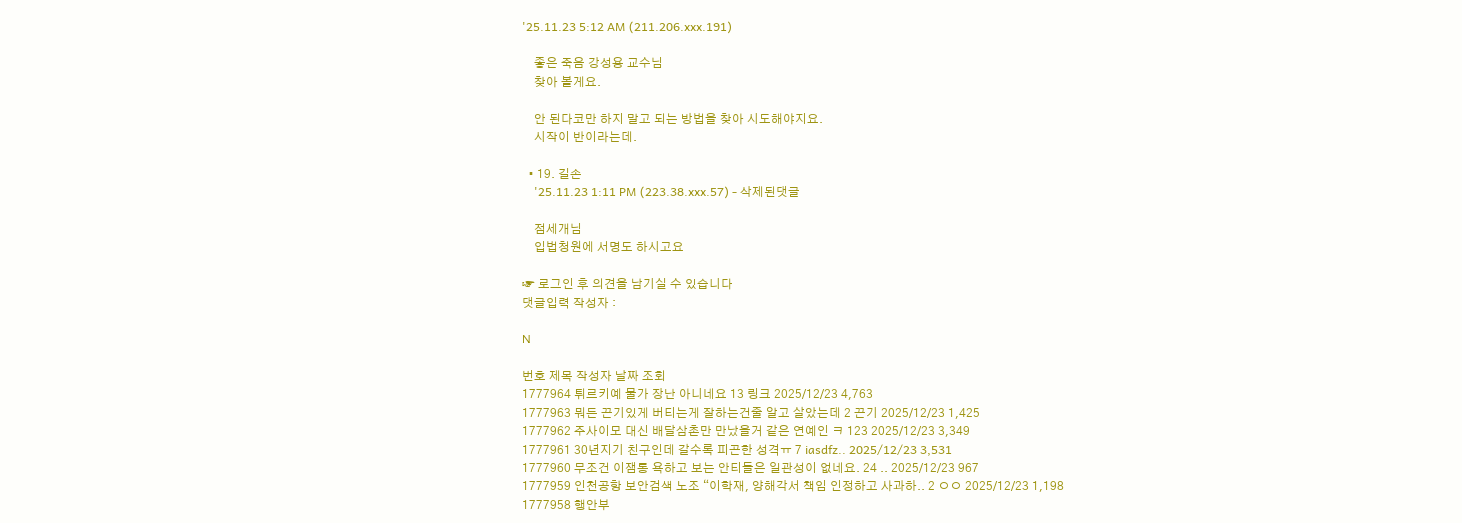'25.11.23 5:12 AM (211.206.xxx.191)

    좋은 죽음 강성용 교수님
    찾아 볼게요.

    안 된다코만 하지 말고 되는 방법을 찾아 시도해야지요.
    시작이 반이라는데.

  • 19. 길손
    '25.11.23 1:11 PM (223.38.xxx.57) - 삭제된댓글

    점세개님
    입법청원에 서명도 하시고요

☞ 로그인 후 의견을 남기실 수 있습니다
댓글입력 작성자 :

N

번호 제목 작성자 날짜 조회
1777964 튀르키예 물가 장난 아니네요 13 링크 2025/12/23 4,763
1777963 뭐든 끈기있게 버티는게 잘하는건줄 알고 살았는데 2 끈기 2025/12/23 1,425
1777962 주사이모 대신 배달삼촌만 만났을거 같은 연예인 ㅋ 123 2025/12/23 3,349
1777961 30년지기 친구인데 갈수록 피곤한 성격ㅠ 7 iasdfz.. 2025/12/23 3,531
1777960 무조건 이잼통 욕하고 보는 안티들은 일관성이 없네요. 24 .. 2025/12/23 967
1777959 인천공항 보안검색 노조 “이학재, 양해각서 책임 인정하고 사과하.. 2 ㅇㅇ 2025/12/23 1,198
1777958 행안부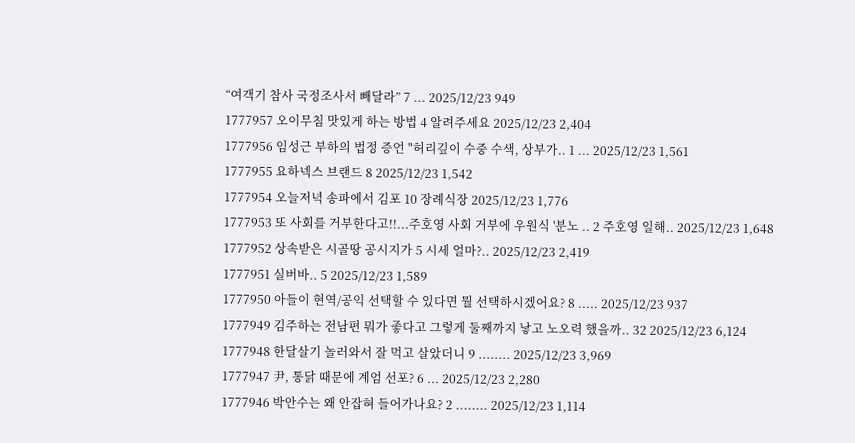“여객기 참사 국정조사서 빼달라” 7 ... 2025/12/23 949
1777957 오이무침 맛있게 하는 방법 4 알려주세요 2025/12/23 2,404
1777956 임성근 부하의 법정 증언 "허리깊이 수중 수색, 상부가.. 1 ... 2025/12/23 1,561
1777955 요하넥스 브랜드 8 2025/12/23 1,542
1777954 오늘저녁 송파에서 김포 10 장례식장 2025/12/23 1,776
1777953 또 사회를 거부한다고!!...주호영 사회 거부에 우원식 '분노 .. 2 주호영 일해.. 2025/12/23 1,648
1777952 상속받은 시골땅 공시지가 5 시세 얼마?.. 2025/12/23 2,419
1777951 실버바.. 5 2025/12/23 1,589
1777950 아들이 현역/공익 선택할 수 있다면 뭘 선택하시겠어요? 8 ..... 2025/12/23 937
1777949 김주하는 전남편 뭐가 좋다고 그렇게 둘째까지 낳고 노오력 했을까.. 32 2025/12/23 6,124
1777948 한달살기 놀러와서 잘 먹고 살았더니 9 ........ 2025/12/23 3,969
1777947 尹, 통닭 때문에 계엄 선포? 6 ... 2025/12/23 2,280
1777946 박안수는 왜 안잡혀 들어가나요? 2 ........ 2025/12/23 1,114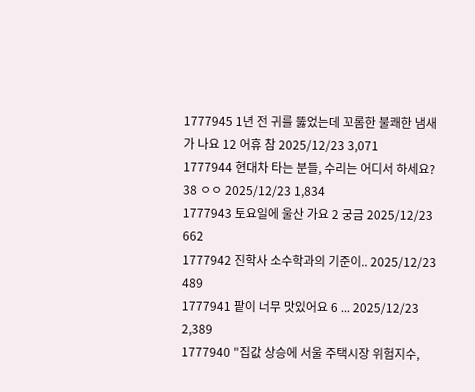1777945 1년 전 귀를 뚫었는데 꼬롬한 불쾌한 냄새가 나요 12 어휴 참 2025/12/23 3,071
1777944 현대차 타는 분들, 수리는 어디서 하세요? 38 ㅇㅇ 2025/12/23 1,834
1777943 토요일에 울산 가요 2 궁금 2025/12/23 662
1777942 진학사 소수학과의 기준이.. 2025/12/23 489
1777941 팥이 너무 맛있어요 6 ... 2025/12/23 2,389
1777940 "집값 상승에 서울 주택시장 위험지수,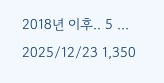2018년 이후.. 5 ... 2025/12/23 1,350